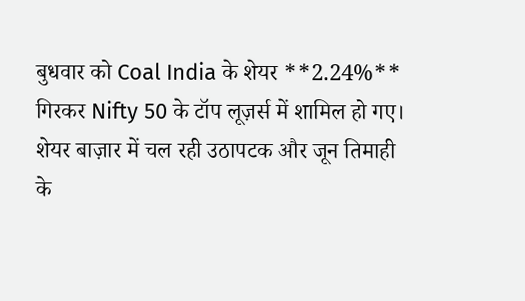बुधवार को Coal India के शेयर **2.24%** गिरकर Nifty 50 के टॉप लूज़र्स में शामिल हो गए। शेयर बाज़ार में चल रही उठापटक और जून तिमाही के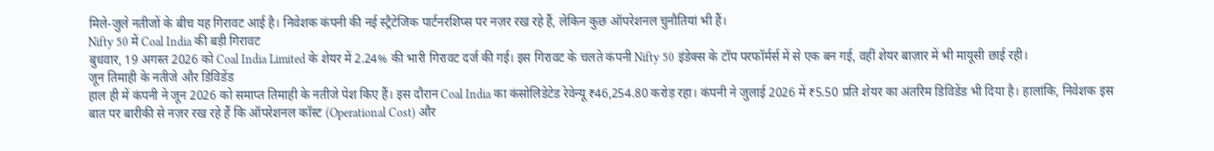मिले-जुले नतीजों के बीच यह गिरावट आई है। निवेशक कंपनी की नई स्ट्रैटेजिक पार्टनरशिप्स पर नज़र रख रहे हैं, लेकिन कुछ ऑपरेशनल चुनौतियां भी हैं।
Nifty 50 में Coal India की बड़ी गिरावट
बुधवार, 19 अगस्त 2026 को Coal India Limited के शेयर में 2.24% की भारी गिरावट दर्ज की गई। इस गिरावट के चलते कंपनी Nifty 50 इंडेक्स के टॉप परफॉर्मर्स में से एक बन गई, वहीं शेयर बाज़ार में भी मायूसी छाई रही।
जून तिमाही के नतीजे और डिविडेंड
हाल ही में कंपनी ने जून 2026 को समाप्त तिमाही के नतीजे पेश किए हैं। इस दौरान Coal India का कंसोलिडेटेड रेवेन्यू ₹46,254.80 करोड़ रहा। कंपनी ने जुलाई 2026 में ₹5.50 प्रति शेयर का अंतरिम डिविडेंड भी दिया है। हालांकि, निवेशक इस बात पर बारीकी से नज़र रख रहे हैं कि ऑपरेशनल कॉस्ट (Operational Cost) और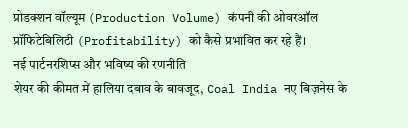प्रोडक्शन वॉल्यूम (Production Volume) कंपनी की ओवरऑल प्रॉफिटेबिलिटी (Profitability) को कैसे प्रभावित कर रहे हैं।
नई पार्टनरशिप्स और भविष्य की रणनीति
शेयर की कीमत में हालिया दबाव के बावजूद, Coal India नए बिज़नेस के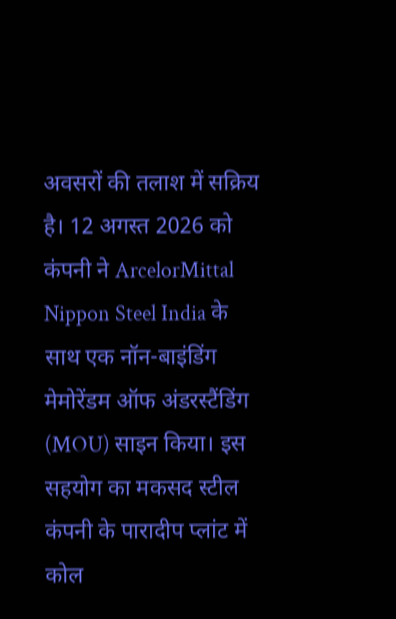अवसरों की तलाश में सक्रिय है। 12 अगस्त 2026 को कंपनी ने ArcelorMittal Nippon Steel India के साथ एक नॉन-बाइंडिंग मेमोरेंडम ऑफ अंडरस्टैंडिंग (MOU) साइन किया। इस सहयोग का मकसद स्टील कंपनी के पारादीप प्लांट में कोल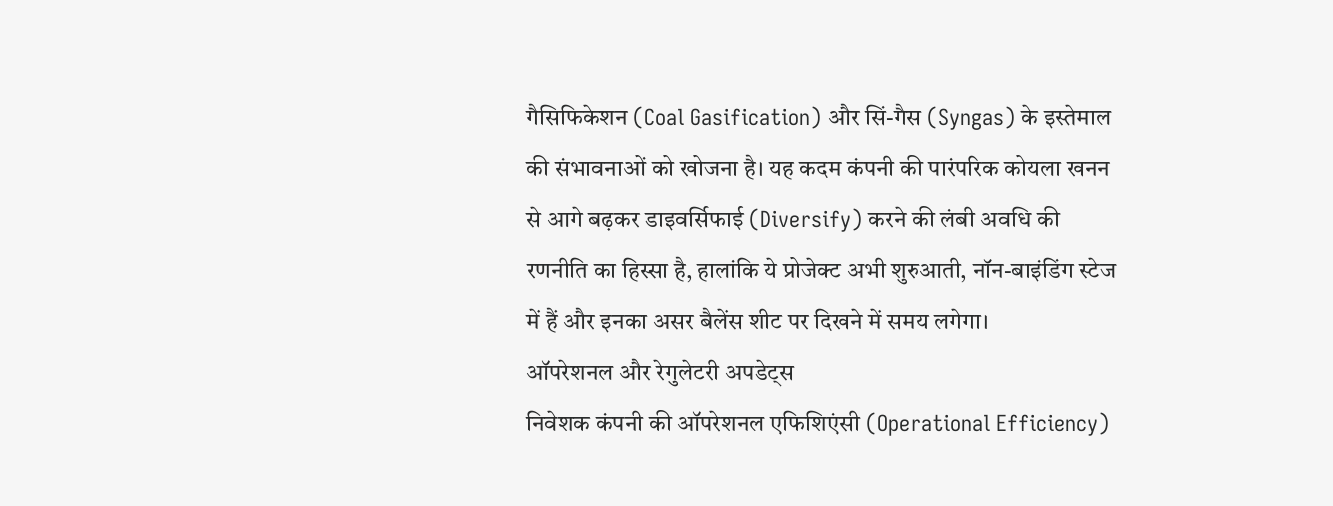गैसिफिकेशन (Coal Gasification) और सिं-गैस (Syngas) के इस्तेमाल की संभावनाओं को खोजना है। यह कदम कंपनी की पारंपरिक कोयला खनन से आगे बढ़कर डाइवर्सिफाई (Diversify) करने की लंबी अवधि की रणनीति का हिस्सा है, हालांकि ये प्रोजेक्ट अभी शुरुआती, नॉन-बाइंडिंग स्टेज में हैं और इनका असर बैलेंस शीट पर दिखने में समय लगेगा।
ऑपरेशनल और रेगुलेटरी अपडेट्स
निवेशक कंपनी की ऑपरेशनल एफिशिएंसी (Operational Efficiency)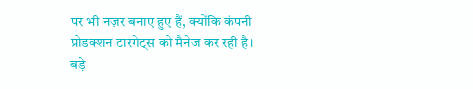पर भी नज़र बनाए हुए हैं, क्योंकि कंपनी प्रोडक्शन टारगेट्स को मैनेज कर रही है। बड़े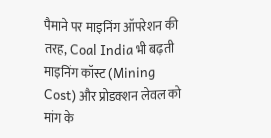पैमाने पर माइनिंग ऑपरेशन की तरह, Coal India भी बढ़ती माइनिंग कॉस्ट (Mining Cost) और प्रोडक्शन लेवल को मांग के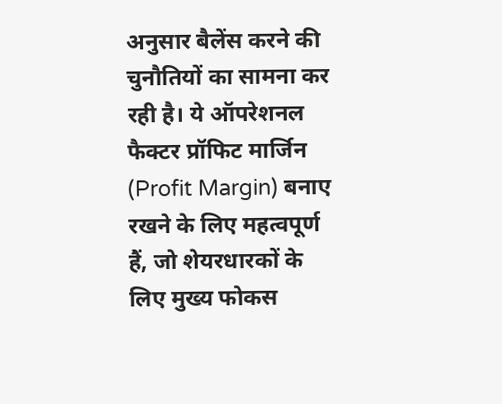अनुसार बैलेंस करने की चुनौतियों का सामना कर रही है। ये ऑपरेशनल फैक्टर प्रॉफिट मार्जिन (Profit Margin) बनाए रखने के लिए महत्वपूर्ण हैं, जो शेयरधारकों के लिए मुख्य फोकस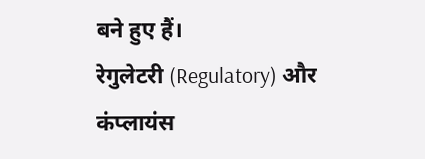बने हुए हैं।
रेगुलेटरी (Regulatory) और कंप्लायंस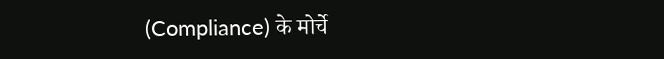(Compliance) के मोर्चे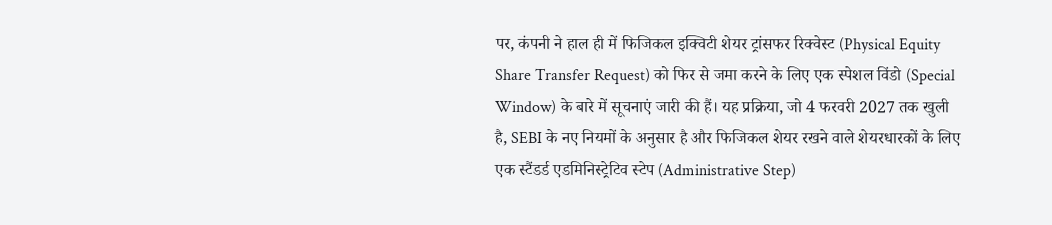पर, कंपनी ने हाल ही में फिजिकल इक्विटी शेयर ट्रांसफर रिक्वेस्ट (Physical Equity Share Transfer Request) को फिर से जमा करने के लिए एक स्पेशल विंडो (Special Window) के बारे में सूचनाएं जारी की हैं। यह प्रक्रिया, जो 4 फरवरी 2027 तक खुली है, SEBI के नए नियमों के अनुसार है और फिजिकल शेयर रखने वाले शेयरधारकों के लिए एक स्टैंडर्ड एडमिनिस्ट्रेटिव स्टेप (Administrative Step)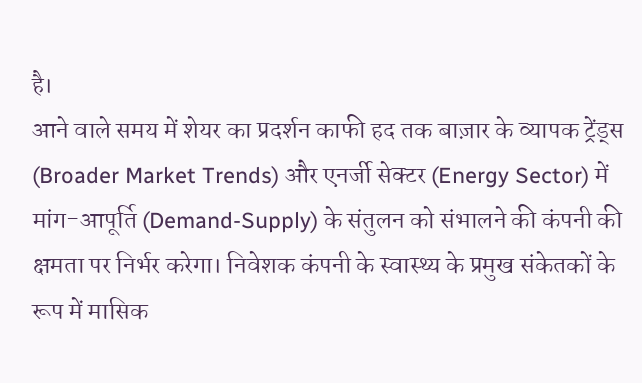है।
आने वाले समय में शेयर का प्रदर्शन काफी हद तक बाज़ार के व्यापक ट्रेंड्स (Broader Market Trends) और एनर्जी सेक्टर (Energy Sector) में मांग-आपूर्ति (Demand-Supply) के संतुलन को संभालने की कंपनी की क्षमता पर निर्भर करेगा। निवेशक कंपनी के स्वास्थ्य के प्रमुख संकेतकों के रूप में मासिक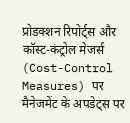प्रोडक्शन रिपोर्ट्स और कॉस्ट-कंट्रोल मेजर्स (Cost-Control Measures) पर मैनेजमेंट के अपडेट्स पर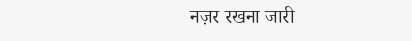नज़र रखना जारी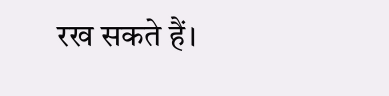रख सकते हैं।